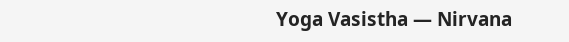Yoga Vasistha — Nirvana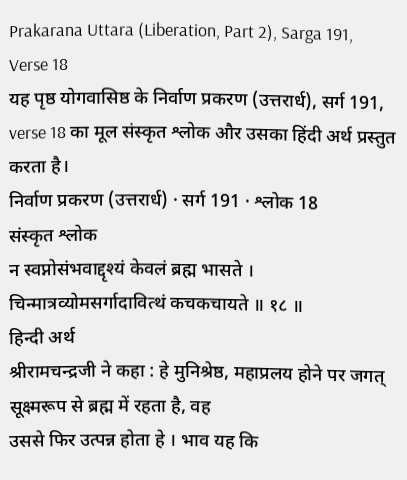Prakarana Uttara (Liberation, Part 2), Sarga 191, Verse 18
यह पृष्ठ योगवासिष्ठ के निर्वाण प्रकरण (उत्तरार्ध), सर्ग 191, verse 18 का मूल संस्कृत श्लोक और उसका हिंदी अर्थ प्रस्तुत करता है।
निर्वाण प्रकरण (उत्तरार्ध) · सर्ग 191 · श्लोक 18
संस्कृत श्लोक
न स्वप्नोसंभवाद्दृश्यं केवलं ब्रह्म भासते ।
चिन्मात्रव्योमसर्गादावित्थं कचकचायते ॥ १८ ॥
हिन्दी अर्थ
श्रीरामचन्द्रजी ने कहा : हे मुनिश्रेष्ठ, महाप्रलय होने पर जगत् सूक्ष्मरूप से ब्रह्म में रहता है, वह
उससे फिर उत्पन्न होता हे । भाव यह कि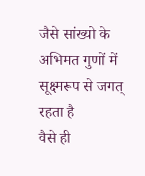जैसे सांख्यो के अभिमत गुणों में सूक्ष्मरूप से जगत् रहता है
वैसे ही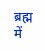ब्रह्म में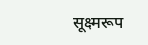सूक्ष्मरूप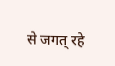से जगत् रहे